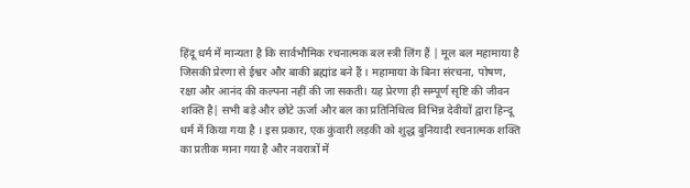हिंदू धर्म में मान्यता है कि सार्वभौमिक रचनात्मक बल स्त्री लिंग हैं | मूल बल महामाया है जिसकी प्रेरणा से ईश्वर और बाकी ब्रह्मांड बने हैं । महामाया के बिना संरचना, पोषण, रक्षा और आनंद की कल्पना नहीं की जा सकती। यह प्रेरणा ही सम्पूर्ण सृष्टि की जीवन शक्ति है| सभी बड़े और छोटे ऊर्जा और बल का प्रतिनिधित्व विभिन्न देवीयों द्वारा हिन्दू धर्म में किया गया है । इस प्रकार, एक कुंवारी लड़की को शुद्ध बुनियादी रचनात्मक शक्ति का प्रतीक माना गया है और नवरात्रों में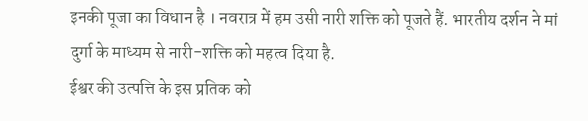इनकी पूजा का विधान है । नवरात्र में हम उसी नारी शक्ति को पूजते हैं. भारतीय दर्शन ने मां दुर्गा के माध्यम से नारी-शक्ति को महत्व दिया है.
ईश्वर की उत्पत्ति के इस प्रतिक को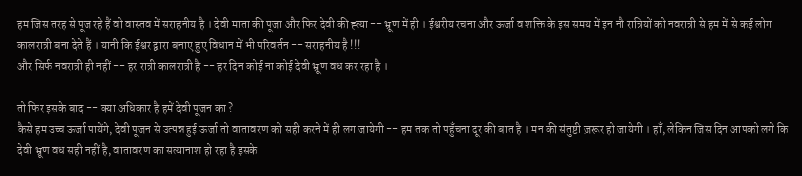हम जिस तरह से पूज रहे हैं वो वास्तव में सराहनीय है । देवी माता की पूजा और फिर देवी की ह्त्या -- भ्रूण में ही । ईश्वरीय रचना और ऊर्जा व शक्ति के इस समय में इन नौ रात्रियों को नवरात्री से हम में से कई लोग कालरात्री बना देते हैं । यानी कि ईश्वर द्वारा बनाए हुए विधान में भी परिवर्तन -- सराहनीय है !!!
और सिर्फ नवरात्री ही नहीं -- हर रात्री कालरात्री है -- हर दिन कोई ना कोई देवी भ्रूण वध कर रहा है ।

तो फिर इसके बाद -- क्या अधिकार है हमें देवी पूजन का ?
कैसे हम उच्च ऊर्जा पायेंगे, देवी पूजन से उत्पन्न हुई ऊर्जा तो वातावरण को सही करने में ही लग जायेगी -- हम तक तो पहुँचना दूर की बात है । मन की संतुष्टी ज़रूर हो जायेगी । हाँ, लेकिन जिस दिन आपको लगे कि देवी भ्रूण वध सही नहीं है, वातावरण का सत्यानाश हो रहा है इसके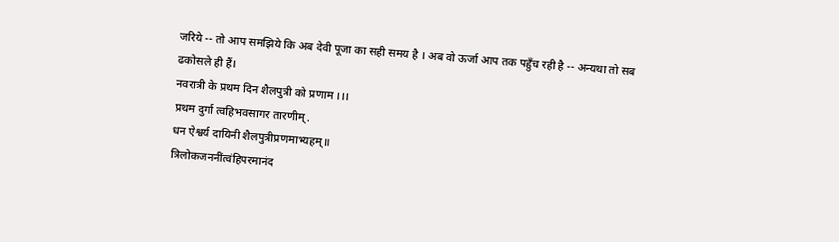जरिये -- तो आप समझिये कि अब देवी पूजा का सही समय है । अब वो ऊर्जा आप तक पहुँच रही है -- अन्यथा तो सब ढकोसले ही हैं।
नवरात्री के प्रथम दिन शैलपुत्री को प्रणाम ।।।
प्रथम दुर्गा त्वहिभवसागर तारणीम्.
धन ऐश्वर्य दायिनी शैलपुत्रीप्रणमाभ्यहम्॥
त्रिलोकजननींत्वंहिपरमानंद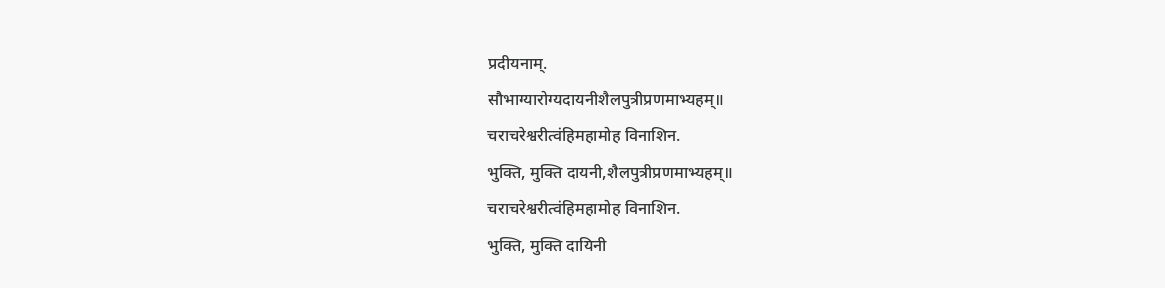प्रदीयनाम्.
सौभाग्यारोग्यदायनीशैलपुत्रीप्रणमाभ्यहम्॥
चराचरेश्वरीत्वंहिमहामोह विनाशिन.
भुक्ति, मुक्ति दायनी,शैलपुत्रीप्रणमाभ्यहम्॥
चराचरेश्वरीत्वंहिमहामोह विनाशिन.
भुक्ति, मुक्ति दायिनी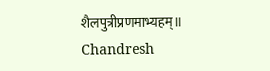शैलपुत्रीप्रणमाभ्यहम्॥
Chandresh